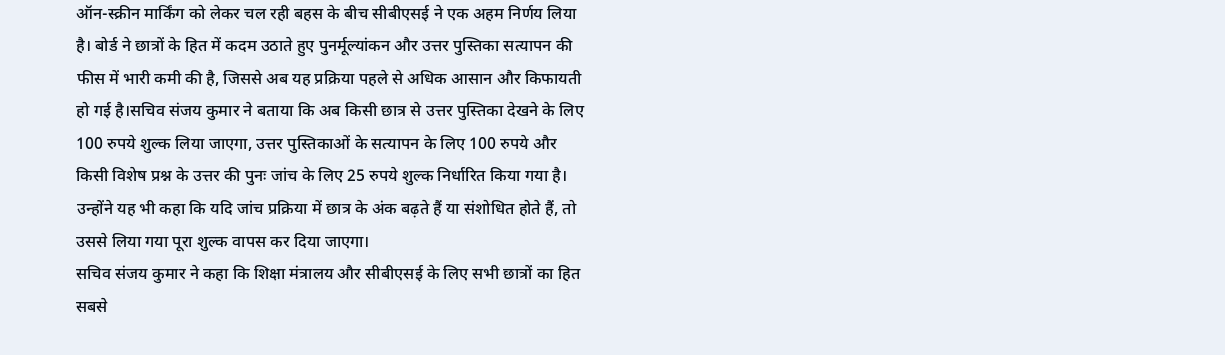ऑन-स्क्रीन मार्किंग को लेकर चल रही बहस के बीच सीबीएसई ने एक अहम निर्णय लिया है। बोर्ड ने छात्रों के हित में कदम उठाते हुए पुनर्मूल्यांकन और उत्तर पुस्तिका सत्यापन की फीस में भारी कमी की है, जिससे अब यह प्रक्रिया पहले से अधिक आसान और किफायती हो गई है।सचिव संजय कुमार ने बताया कि अब किसी छात्र से उत्तर पुस्तिका देखने के लिए 100 रुपये शुल्क लिया जाएगा, उत्तर पुस्तिकाओं के सत्यापन के लिए 100 रुपये और किसी विशेष प्रश्न के उत्तर की पुनः जांच के लिए 25 रुपये शुल्क निर्धारित किया गया है। उन्होंने यह भी कहा कि यदि जांच प्रक्रिया में छात्र के अंक बढ़ते हैं या संशोधित होते हैं, तो उससे लिया गया पूरा शुल्क वापस कर दिया जाएगा।
सचिव संजय कुमार ने कहा कि शिक्षा मंत्रालय और सीबीएसई के लिए सभी छात्रों का हित सबसे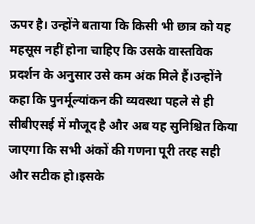ऊपर है। उन्होंने बताया कि किसी भी छात्र को यह महसूस नहीं होना चाहिए कि उसके वास्तविक प्रदर्शन के अनुसार उसे कम अंक मिले हैं।उन्होंने कहा कि पुनर्मूल्यांकन की व्यवस्था पहले से ही सीबीएसई में मौजूद है और अब यह सुनिश्चित किया जाएगा कि सभी अंकों की गणना पूरी तरह सही और सटीक हो।इसके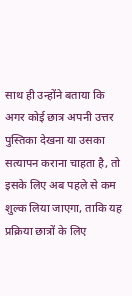साथ ही उन्होंने बताया कि अगर कोई छात्र अपनी उत्तर पुस्तिका देखना या उसका सत्यापन कराना चाहता है, तो इसके लिए अब पहले से कम शुल्क लिया जाएगा, ताकि यह प्रक्रिया छात्रों के लिए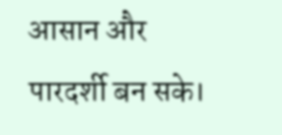आसान और पारदर्शी बन सके।